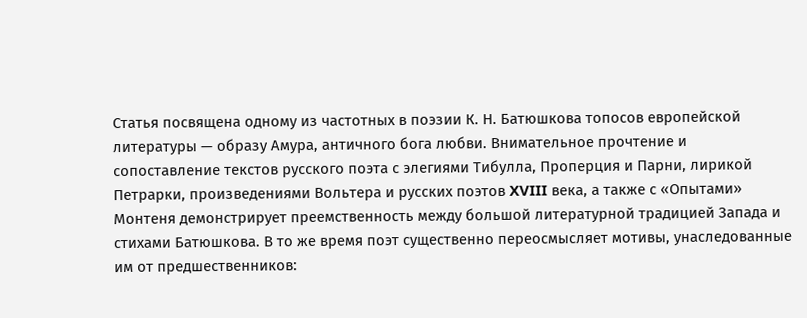Статья посвящена одному из частотных в поэзии К. Н. Батюшкова топосов европейской литературы — образу Амура, античного бога любви. Внимательное прочтение и сопоставление текстов русского поэта с элегиями Тибулла, Проперция и Парни, лирикой Петрарки, произведениями Вольтера и русских поэтов XVIII века, а также с «Опытами» Монтеня демонстрирует преемственность между большой литературной традицией Запада и стихами Батюшкова. В то же время поэт существенно переосмысляет мотивы, унаследованные им от предшественников: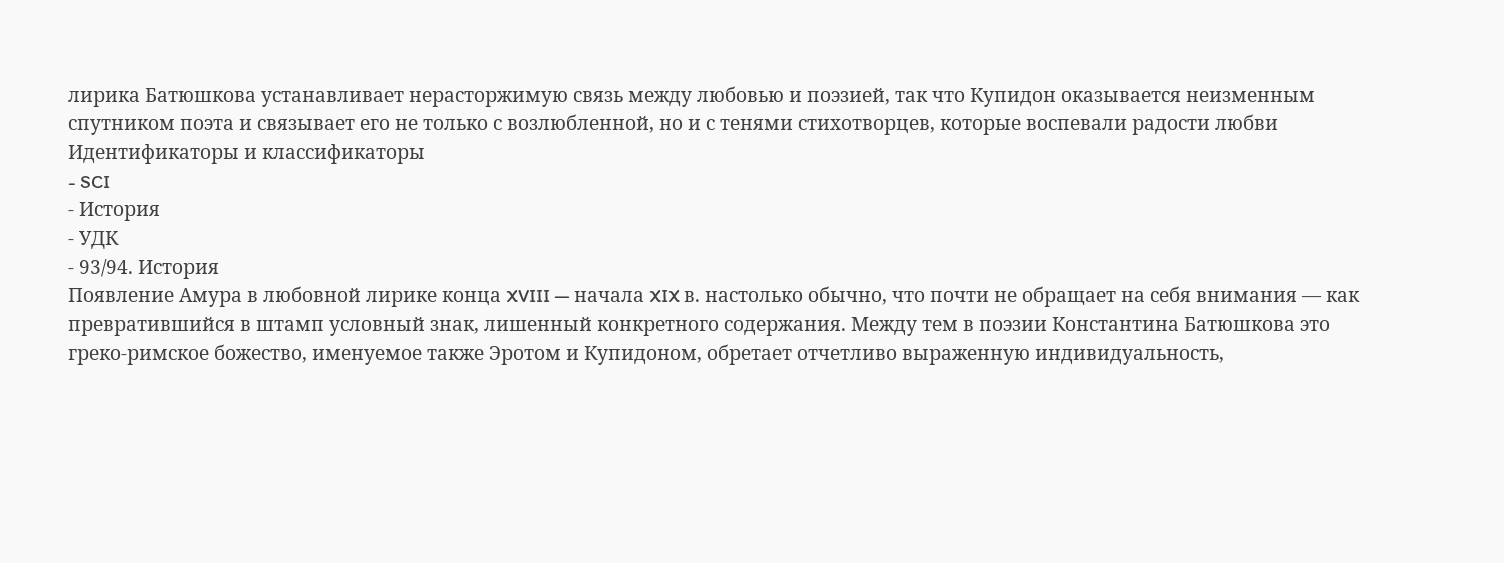лирика Батюшкова устанавливает нерасторжимую связь между любовью и поэзией, так что Купидон оказывается неизменным спутником поэта и связывает его не только с возлюбленной, но и с тенями стихотворцев, которые воспевали радости любви
Идентификаторы и классификаторы
- SCI
- История
- УДК
- 93/94. История
Появление Амура в любовной лирике конца XVIII — начала XIX в. настолько обычно, что почти не обращает на себя внимания — как превратившийся в штамп условный знак, лишенный конкретного содержания. Между тем в поэзии Константина Батюшкова это греко-римское божество, именуемое также Эротом и Купидоном, обретает отчетливо выраженную индивидуальность,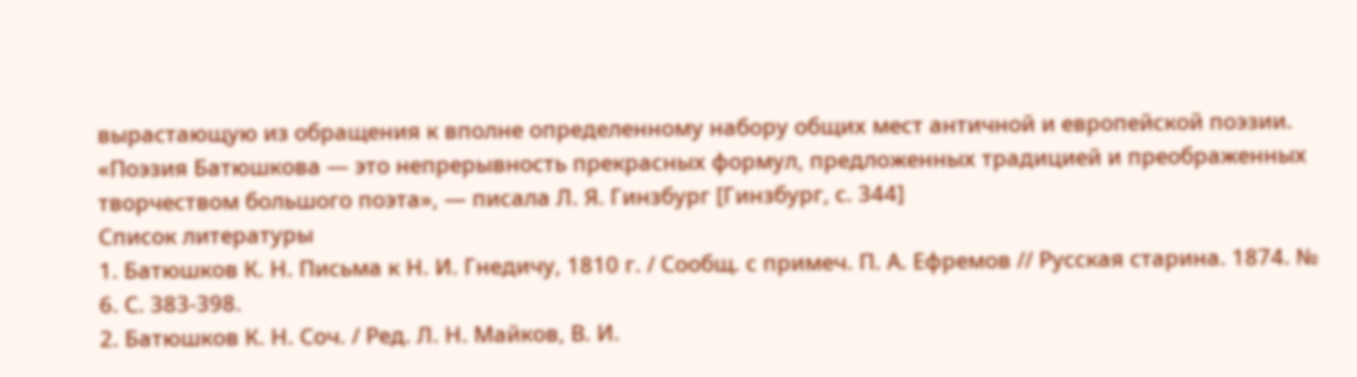вырастающую из обращения к вполне определенному набору общих мест античной и европейской поэзии. «Поэзия Батюшкова — это непрерывность прекрасных формул, предложенных традицией и преображенных творчеством большого поэта», — писала Л. Я. Гинзбург [Гинзбург, с. 344]
Список литературы
1. Батюшков К. Н. Письма к Н. И. Гнедичу, 1810 г. / Сообщ. с примеч. П. А. Ефремов // Русская старина. 1874. № 6. С. 383-398.
2. Батюшков К. Н. Соч. / Ред. Л. Н. Майков, В. И.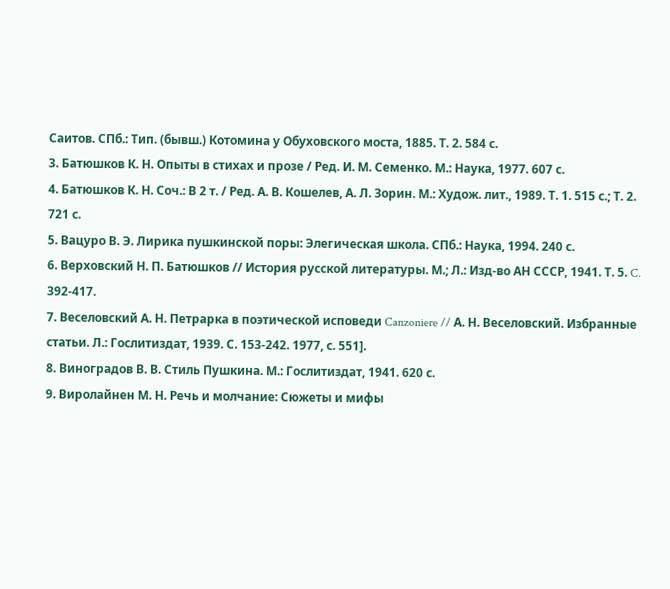Саитов. СПб.: Тип. (бывш.) Котомина у Обуховского моста, 1885. Т. 2. 584 с.
3. Батюшков К. Н. Опыты в стихах и прозе / Ред. И. М. Семенко. М.: Наука, 1977. 607 с.
4. Батюшков К. Н. Соч.: В 2 т. / Ред. А. В. Кошелев, А. Л. Зорин. М.: Худож. лит., 1989. Т. 1. 515 с.; Т. 2. 721 с.
5. Вацуро В. Э. Лирика пушкинской поры: Элегическая школа. СПб.: Наука, 1994. 240 с.
6. Верховский Н. П. Батюшков // История русской литературы. М.; Л.: Изд-во АН СССР, 1941. Т. 5. C. 392-417.
7. Веселовский А. Н. Петрарка в поэтической исповеди Canzoniere // А. Н. Веселовский. Избранные статьи. Л.: Гослитиздат, 1939. С. 153-242. 1977, с. 551].
8. Виноградов В. В. Стиль Пушкина. М.: Гослитиздат, 1941. 620 с.
9. Виролайнен М. Н. Речь и молчание: Сюжеты и мифы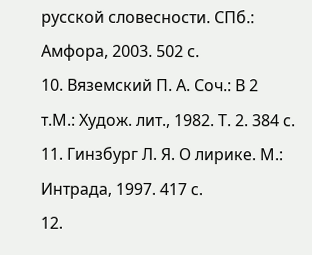русской словесности. СПб.: Амфора, 2003. 502 с.
10. Вяземский П. А. Соч.: В 2 т.М.: Худож. лит., 1982. Т. 2. 384 с.
11. Гинзбург Л. Я. О лирике. М.: Интрада, 1997. 417 с.
12.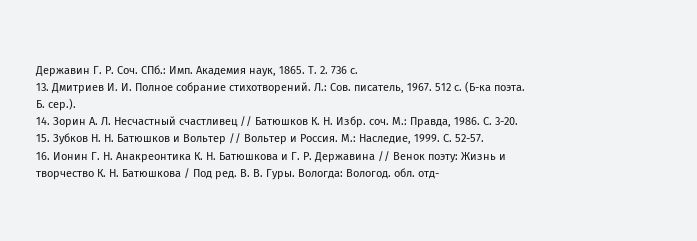Державин Г. Р. Соч. СПб.: Имп. Академия наук, 1865. Т. 2. 736 с.
13. Дмитриев И. И. Полное собрание стихотворений. Л.: Сов. писатель, 1967. 512 с. (Б-ка поэта. Б. сер.).
14. Зорин А. Л. Несчастный счастливец // Батюшков К. Н. Избр. соч. М.: Правда, 1986. С. 3-20.
15. Зубков Н. Н. Батюшков и Вольтер // Вольтер и Россия. М.: Наследие, 1999. С. 52-57.
16. Ионин Г. Н. Анакреонтика К. Н. Батюшкова и Г. Р. Державина // Венок поэту: Жизнь и творчество К. Н. Батюшкова / Под ред. В. В. Гуры. Вологда: Вологод. обл. отд-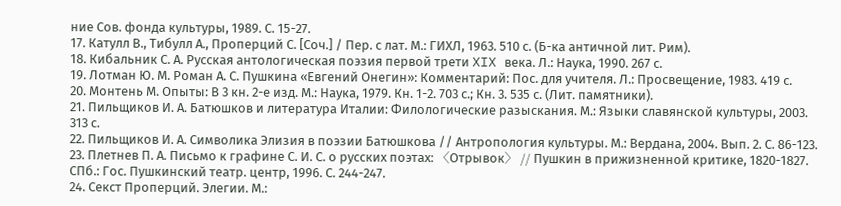ние Сов. фонда культуры, 1989. С. 15-27.
17. Катулл В., Тибулл А., Проперций С. [Соч.] / Пер. с лат. М.: ГИХЛ, 1963. 510 с. (Б-ка античной лит. Рим).
18. Кибальник С. А. Русская антологическая поэзия первой трети XIX века. Л.: Наука, 1990. 267 с.
19. Лотман Ю. М. Роман А. С. Пушкина «Евгений Онегин»: Комментарий: Пос. для учителя. Л.: Просвещение, 1983. 419 с.
20. Монтень М. Опыты: В 3 кн. 2-е изд. М.: Наука, 1979. Кн. 1-2. 703 с.; Кн. 3. 535 с. (Лит. памятники).
21. Пильщиков И. А. Батюшков и литература Италии: Филологические разыскания. М.: Языки славянской культуры, 2003. 313 с.
22. Пильщиков И. А. Символика Элизия в поэзии Батюшкова // Антропология культуры. М.: Вердана, 2004. Вып. 2. С. 86-123.
23. Плетнев П. А. Письмо к графине С. И. С. о русских поэтах: 〈Отрывок〉 // Пушкин в прижизненной критике, 1820-1827. СПб.: Гос. Пушкинский театр. центр, 1996. С. 244-247.
24. Секст Проперций. Элегии. М.: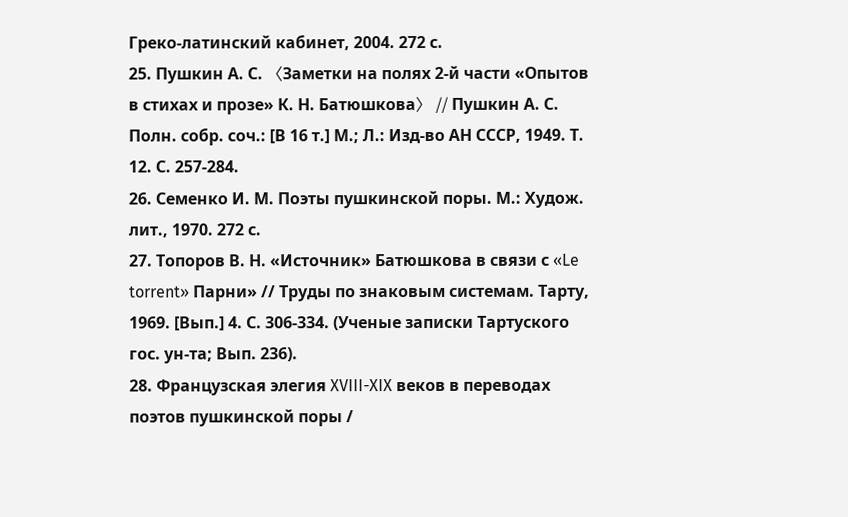Греко-латинский кабинет, 2004. 272 с.
25. Пушкин А. С. 〈Заметки на полях 2-й части «Опытов в стихах и прозе» К. Н. Батюшкова〉 // Пушкин А. С. Полн. собр. соч.: [В 16 т.] М.; Л.: Изд-во АН СССР, 1949. Т. 12. С. 257-284.
26. Семенко И. М. Поэты пушкинской поры. М.: Худож. лит., 1970. 272 с.
27. Топоров В. Н. «Источник» Батюшкова в связи с «Le torrent» Парни» // Труды по знаковым системам. Тарту, 1969. [Вып.] 4. С. 306-334. (Ученые записки Тартуского гос. ун-та; Вып. 236).
28. Французская элегия XVIII-XIX веков в переводах поэтов пушкинской поры /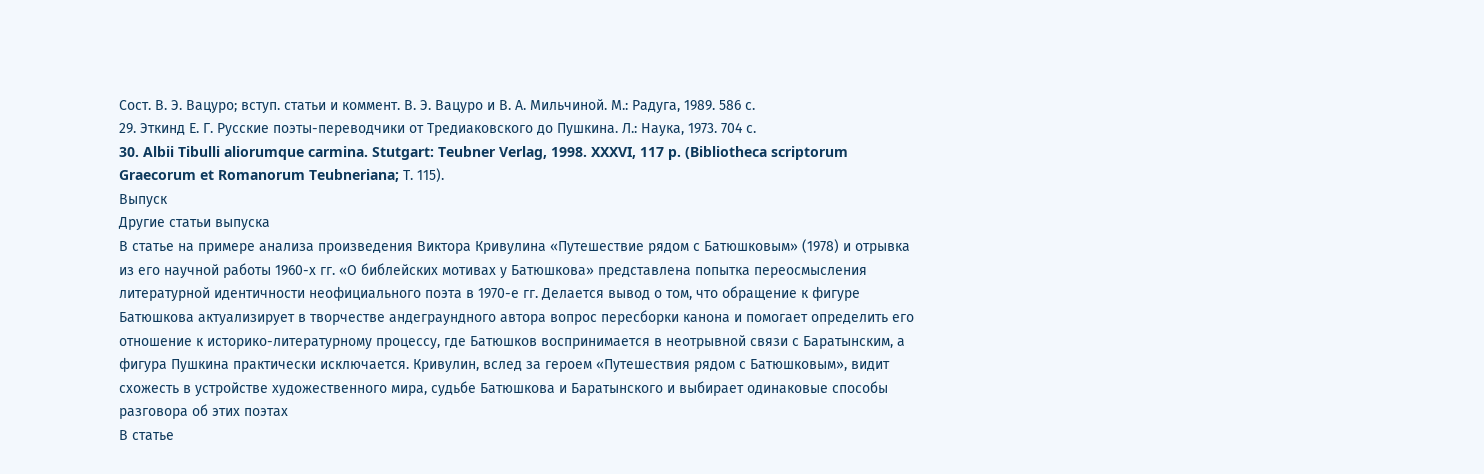Сост. В. Э. Вацуро; вступ. статьи и коммент. В. Э. Вацуро и В. А. Мильчиной. М.: Радуга, 1989. 586 с.
29. Эткинд Е. Г. Русские поэты-переводчики от Тредиаковского до Пушкина. Л.: Наука, 1973. 704 с.
30. Albii Tibulli aliorumque carmina. Stutgart: Teubner Verlag, 1998. XXXVI, 117 p. (Bibliotheca scriptorum Graecorum et Romanorum Teubneriana; Т. 115).
Выпуск
Другие статьи выпуска
В статье на примере анализа произведения Виктора Кривулина «Путешествие рядом с Батюшковым» (1978) и отрывка из его научной работы 1960-х гг. «О библейских мотивах у Батюшкова» представлена попытка переосмысления литературной идентичности неофициального поэта в 1970-е гг. Делается вывод о том, что обращение к фигуре Батюшкова актуализирует в творчестве андеграундного автора вопрос пересборки канона и помогает определить его отношение к историко-литературному процессу, где Батюшков воспринимается в неотрывной связи с Баратынским, а фигура Пушкина практически исключается. Кривулин, вслед за героем «Путешествия рядом с Батюшковым», видит схожесть в устройстве художественного мира, судьбе Батюшкова и Баратынского и выбирает одинаковые способы разговора об этих поэтах
В статье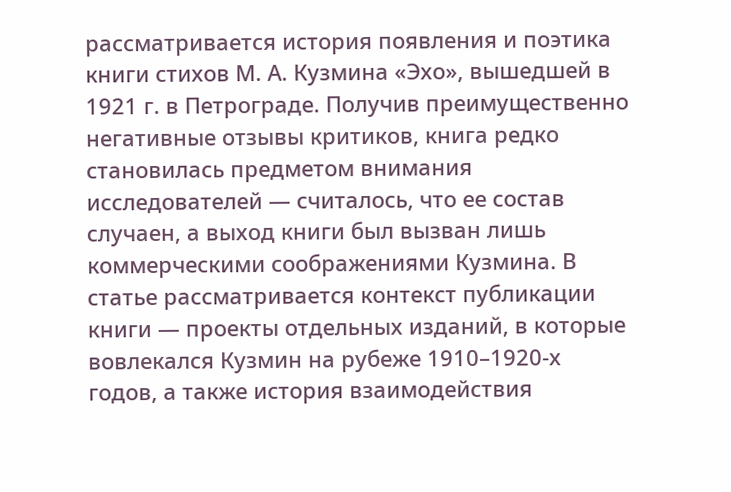рассматривается история появления и поэтика книги стихов М. А. Кузмина «Эхо», вышедшей в 1921 г. в Петрограде. Получив преимущественно негативные отзывы критиков, книга редко становилась предметом внимания исследователей — считалось, что ее состав случаен, а выход книги был вызван лишь коммерческими соображениями Кузмина. В статье рассматривается контекст публикации книги — проекты отдельных изданий, в которые вовлекался Кузмин на рубеже 1910–1920-х годов, а также история взаимодействия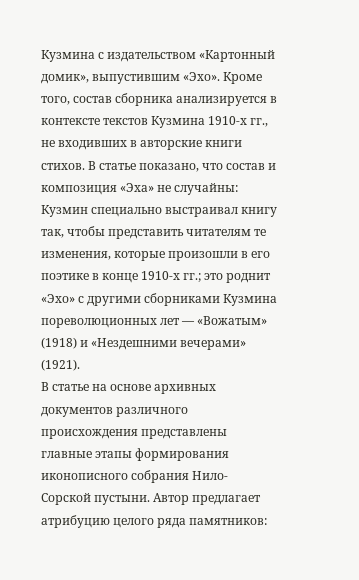Кузмина с издательством «Картонный домик», выпустившим «Эхо». Кроме того, состав сборника анализируется в контексте текстов Кузмина 1910-х гг., не входивших в авторские книги стихов. В статье показано, что состав и композиция «Эха» не случайны: Кузмин специально выстраивал книгу так, чтобы представить читателям те изменения, которые произошли в его поэтике в конце 1910-х гг.; это роднит «Эхо» с другими сборниками Кузмина пореволюционных лет — «Вожатым» (1918) и «Нездешними вечерами» (1921).
В статье на основе архивных документов различного происхождения представлены главные этапы формирования иконописного собрания Нило-Сорской пустыни. Автор предлагает атрибуцию целого ряда памятников: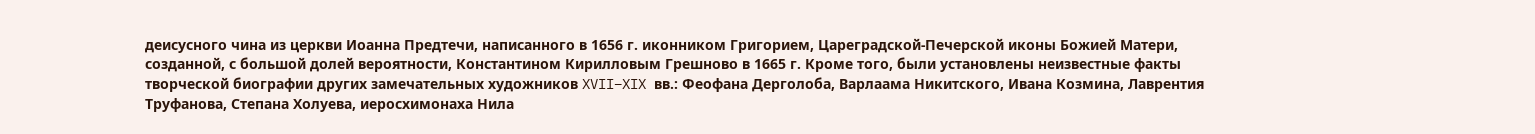деисусного чина из церкви Иоанна Предтечи, написанного в 1656 г. иконником Григорием, Цареградской-Печерской иконы Божией Матери, созданной, с большой долей вероятности, Константином Кирилловым Грешново в 1665 г. Кроме того, были установлены неизвестные факты творческой биографии других замечательных художников XVII–XIX вв.: Феофана Дерголоба, Варлаама Никитского, Ивана Козмина, Лаврентия Труфанова, Степана Холуева, иеросхимонаха Нила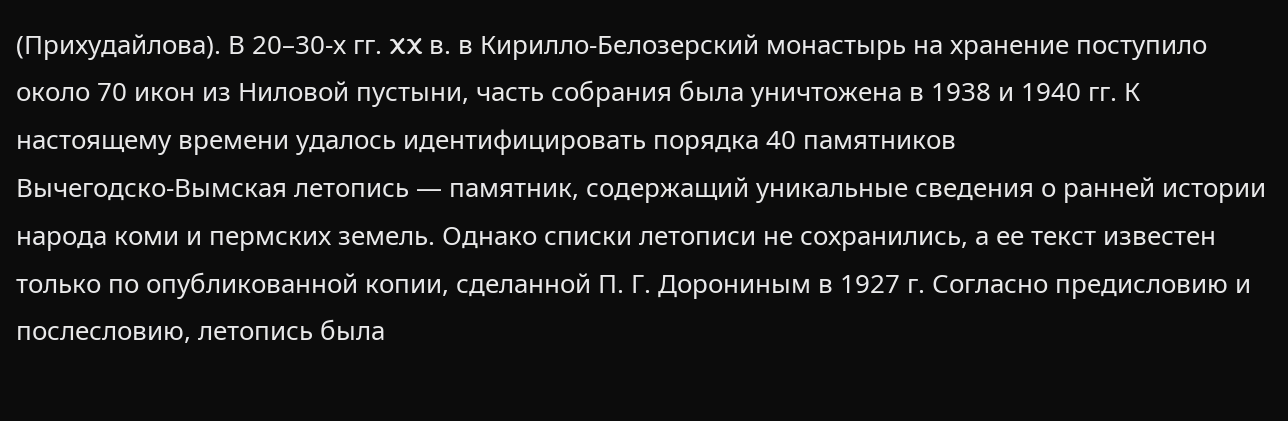(Прихудайлова). В 20–30-х гг. XX в. в Кирилло-Белозерский монастырь на хранение поступило около 70 икон из Ниловой пустыни, часть собрания была уничтожена в 1938 и 1940 гг. К настоящему времени удалось идентифицировать порядка 40 памятников
Вычегодско-Вымская летопись — памятник, содержащий уникальные сведения о ранней истории народа коми и пермских земель. Однако списки летописи не сохранились, а ее текст известен только по опубликованной копии, сделанной П. Г. Дорониным в 1927 г. Согласно предисловию и послесловию, летопись была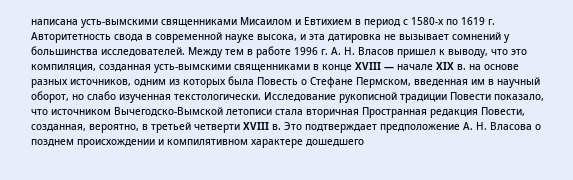написана усть-вымскими священниками Мисаилом и Евтихием в период с 1580-х по 1619 г. Авторитетность свода в современной науке высока, и эта датировка не вызывает сомнений у большинства исследователей. Между тем в работе 1996 г. А. Н. Власов пришел к выводу, что это компиляция, созданная усть-вымскими священниками в конце XVIII — начале XIX в. на основе разных источников, одним из которых была Повесть о Стефане Пермском, введенная им в научный оборот, но слабо изученная текстологически. Исследование рукописной традиции Повести показало, что источником Вычегодско-Вымской летописи стала вторичная Пространная редакция Повести, созданная, вероятно, в третьей четверти XVIII в. Это подтверждает предположение А. Н. Власова о позднем происхождении и компилятивном характере дошедшего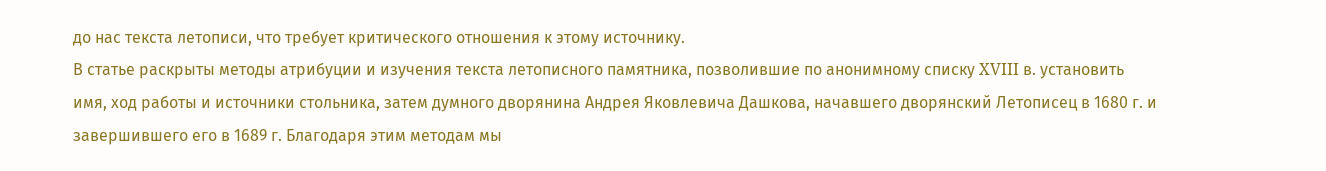до нас текста летописи, что требует критического отношения к этому источнику.
В статье раскрыты методы атрибуции и изучения текста летописного памятника, позволившие по анонимному списку XVIII в. установить имя, ход работы и источники стольника, затем думного дворянина Андрея Яковлевича Дашкова, начавшего дворянский Летописец в 1680 г. и завершившего его в 1689 г. Благодаря этим методам мы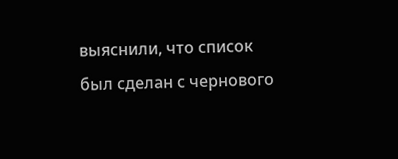выяснили, что список был сделан с чернового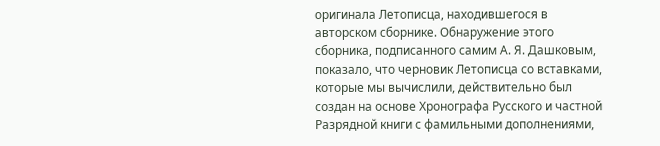оригинала Летописца, находившегося в авторском сборнике. Обнаружение этого сборника, подписанного самим А. Я. Дашковым, показало, что черновик Летописца со вставками, которые мы вычислили, действительно был создан на основе Хронографа Русского и частной Разрядной книги с фамильными дополнениями,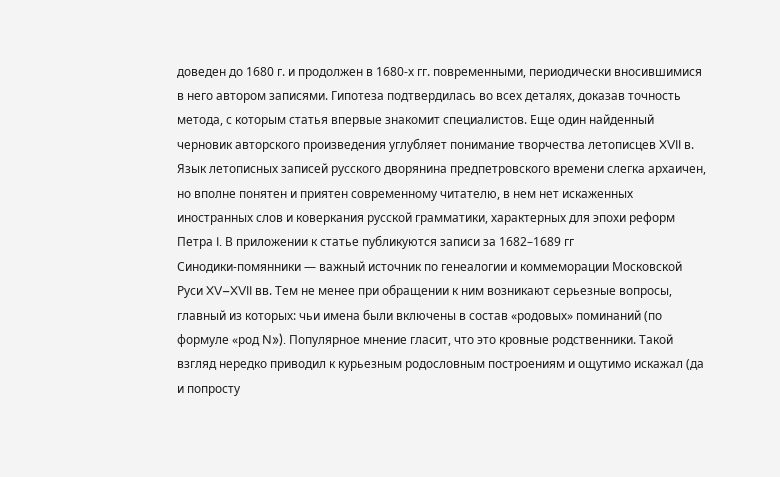доведен до 1680 г. и продолжен в 1680-х гг. повременными, периодически вносившимися в него автором записями. Гипотеза подтвердилась во всех деталях, доказав точность метода, с которым статья впервые знакомит специалистов. Еще один найденный черновик авторского произведения углубляет понимание творчества летописцев XVII в. Язык летописных записей русского дворянина предпетровского времени слегка архаичен, но вполне понятен и приятен современному читателю, в нем нет искаженных иностранных слов и коверкания русской грамматики, характерных для эпохи реформ Петра I. В приложении к статье публикуются записи за 1682–1689 гг
Синодики-помянники — важный источник по генеалогии и коммеморации Московской Руси XV–XVII вв. Тем не менее при обращении к ним возникают серьезные вопросы, главный из которых: чьи имена были включены в состав «родовых» поминаний (по формуле «род N»). Популярное мнение гласит, что это кровные родственники. Такой взгляд нередко приводил к курьезным родословным построениям и ощутимо искажал (да и попросту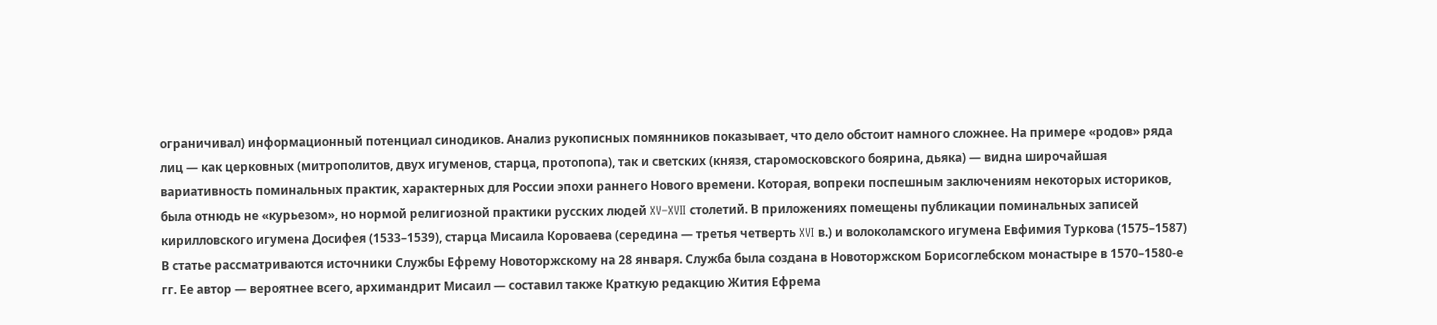ограничивал) информационный потенциал синодиков. Анализ рукописных помянников показывает, что дело обстоит намного сложнее. На примере «родов» ряда лиц — как церковных (митрополитов, двух игуменов, старца, протопопа), так и светских (князя, старомосковского боярина, дьяка) — видна широчайшая вариативность поминальных практик, характерных для России эпохи раннего Нового времени. Которая, вопреки поспешным заключениям некоторых историков, была отнюдь не «курьезом», но нормой религиозной практики русских людей XV–XVII столетий. В приложениях помещены публикации поминальных записей кирилловского игумена Досифея (1533–1539), старца Мисаила Короваева (середина — третья четверть XVI в.) и волоколамского игумена Евфимия Туркова (1575–1587)
В статье рассматриваются источники Службы Ефрему Новоторжскому на 28 января. Служба была создана в Новоторжском Борисоглебском монастыре в 1570–1580-е гг. Ее автор — вероятнее всего, архимандрит Мисаил — составил также Краткую редакцию Жития Ефрема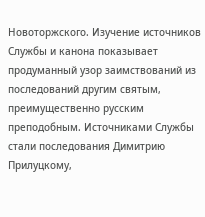Новоторжского. Изучение источников Службы и канона показывает продуманный узор заимствований из последований другим святым, преимущественно русским преподобным. Источниками Службы стали последования Димитрию Прилуцкому,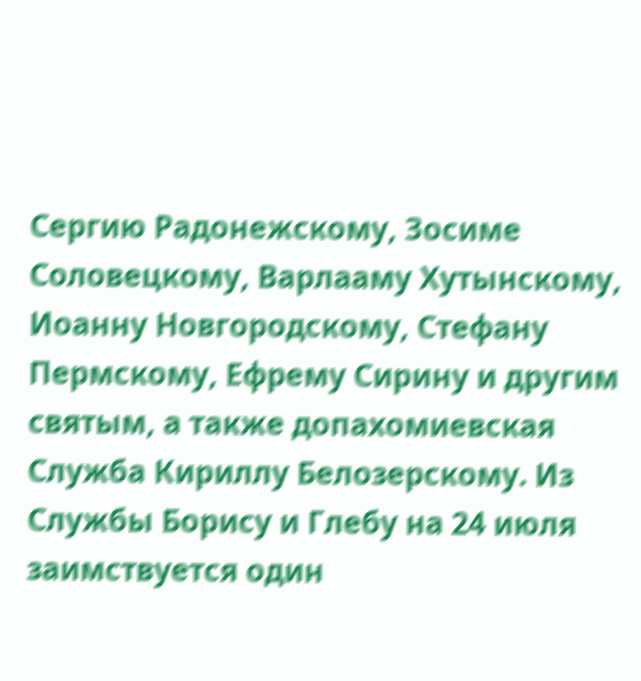Сергию Радонежскому, Зосиме Соловецкому, Варлааму Хутынскому, Иоанну Новгородскому, Стефану Пермскому, Ефрему Сирину и другим святым, а также допахомиевская Служба Кириллу Белозерскому. Из Службы Борису и Глебу на 24 июля заимствуется один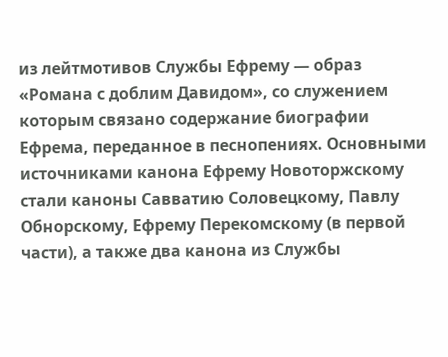из лейтмотивов Службы Ефрему — образ «Романа с доблим Давидом», со служением которым связано содержание биографии Ефрема, переданное в песнопениях. Основными источниками канона Ефрему Новоторжскому стали каноны Савватию Соловецкому, Павлу Обнорскому, Ефрему Перекомскому (в первой части), а также два канона из Службы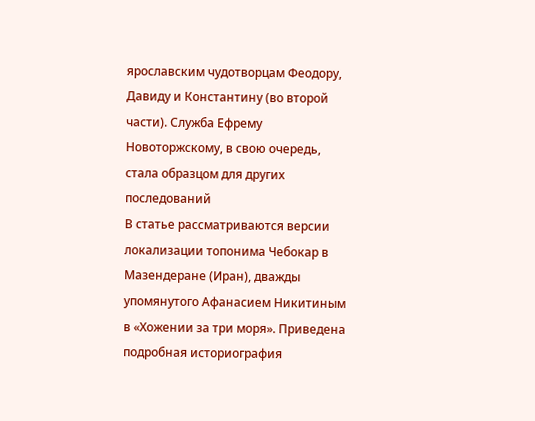ярославским чудотворцам Феодору, Давиду и Константину (во второй части). Служба Ефрему Новоторжскому, в свою очередь, стала образцом для других последований
В статье рассматриваются версии локализации топонима Чебокар в Мазендеране (Иран), дважды упомянутого Афанасием Никитиным в «Хожении за три моря». Приведена подробная историография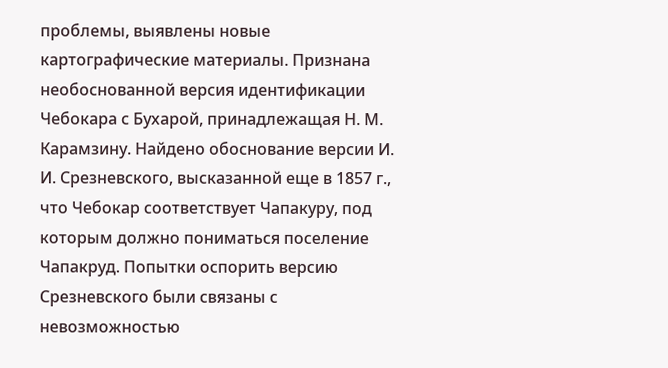проблемы, выявлены новые картографические материалы. Признана необоснованной версия идентификации Чебокара с Бухарой, принадлежащая Н. М. Карамзину. Найдено обоснование версии И. И. Срезневского, высказанной еще в 1857 г., что Чебокар соответствует Чапакуру, под которым должно пониматься поселение Чапакруд. Попытки оспорить версию Срезневского были связаны с невозможностью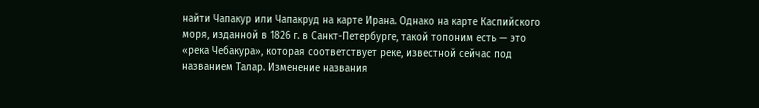найти Чапакур или Чапакруд на карте Ирана. Однако на карте Каспийского моря, изданной в 1826 г. в Санкт-Петербурге, такой топоним есть — это «река Чебакура», которая соответствует реке, известной сейчас под названием Талар. Изменение названия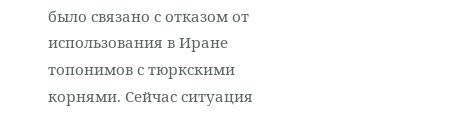было связано с отказом от использования в Иране топонимов с тюркскими корнями. Сейчас ситуация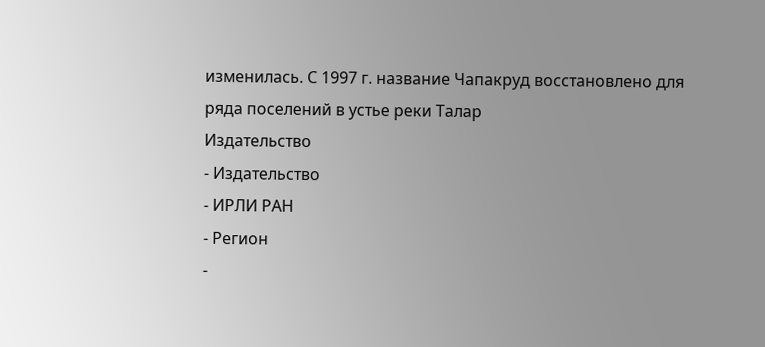изменилась. С 1997 г. название Чапакруд восстановлено для ряда поселений в устье реки Талар
Издательство
- Издательство
- ИРЛИ РАН
- Регион
-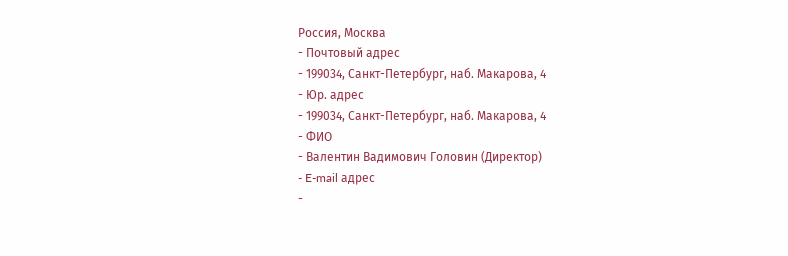Россия, Москва
- Почтовый адрес
- 199034, Санкт-Петербург, наб. Макарова, 4
- Юр. адрес
- 199034, Санкт-Петербург, наб. Макарова, 4
- ФИО
- Валентин Вадимович Головин (Директор)
- E-mail адрес
-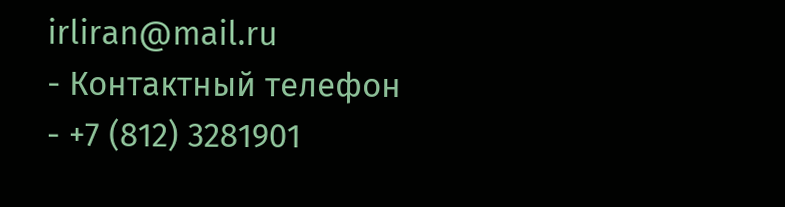irliran@mail.ru
- Контактный телефон
- +7 (812) 3281901